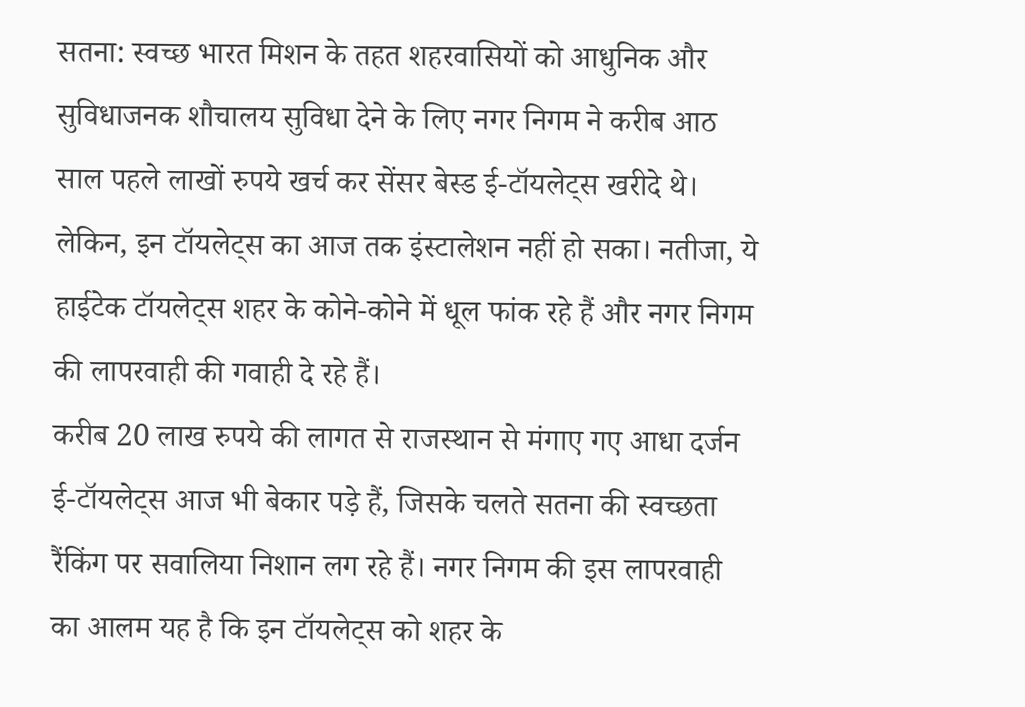सतना: स्वच्छ भारत मिशन के तहत शहरवासियों को आधुनिक और सुविधाजनक शौचालय सुविधा देने के लिए नगर निगम ने करीब आठ साल पहले लाखों रुपये खर्च कर सेंसर बेस्ड ई-टॉयलेट्स खरीदे थे। लेकिन, इन टॉयलेट्स का आज तक इंस्टालेशन नहीं हो सका। नतीजा, ये हाईटेक टॉयलेट्स शहर के कोने-कोने में धूल फांक रहे हैं और नगर निगम की लापरवाही की गवाही दे रहे हैं।
करीब 20 लाख रुपये की लागत से राजस्थान से मंगाए गए आधा दर्जन ई-टॉयलेट्स आज भी बेकार पड़े हैं, जिसके चलते सतना की स्वच्छता रैंकिंग पर सवालिया निशान लग रहे हैं। नगर निगम की इस लापरवाही का आलम यह है कि इन टॉयलेट्स को शहर के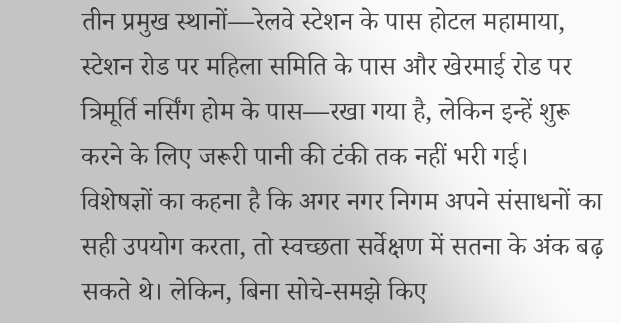तीन प्रमुख स्थानों—रेलवे स्टेशन के पास होटल महामाया, स्टेशन रोड पर महिला समिति के पास और खेरमाई रोड पर त्रिमूर्ति नर्सिंग होम के पास—रखा गया है, लेकिन इन्हें शुरू करने के लिए जरूरी पानी की टंकी तक नहीं भरी गई। विशेषज्ञों का कहना है कि अगर नगर निगम अपने संसाधनों का सही उपयोग करता, तो स्वच्छता सर्वेक्षण में सतना के अंक बढ़ सकते थे। लेकिन, बिना सोचे-समझे किए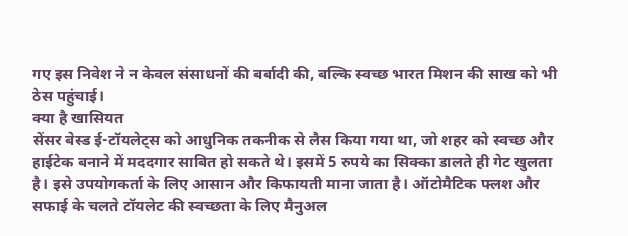गए इस निवेश ने न केवल संसाधनों की बर्बादी की, बल्कि स्वच्छ भारत मिशन की साख को भी ठेस पहुंचाई।
क्या है खासियत
सेंसर बेस्ड ई-टॉयलेट्स को आधुनिक तकनीक से लैस किया गया था, जो शहर को स्वच्छ और हाईटेक बनाने में मददगार साबित हो सकते थे। इसमें 5 रुपये का सिक्का डालते ही गेट खुलता है। इसे उपयोगकर्ता के लिए आसान और किफायती माना जाता है। ऑटोमैटिक फ्लश और सफाई के चलते टॉयलेट की स्वच्छता के लिए मैनुअल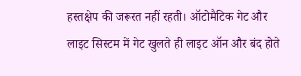हस्तक्षेप की जरूरत नहीं रहती। ऑटोमैटिक गेट और लाइट सिस्टम में गेट खुलते ही लाइट ऑन और बंद होते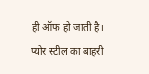ही ऑफ हो जाती है। प्योर स्टील का बाहरी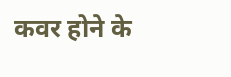कवर होने के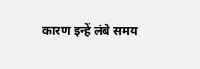कारण इन्हें लंबे समय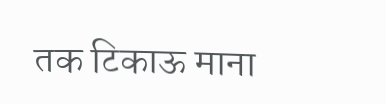तक टिकाऊ माना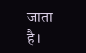जाता है।